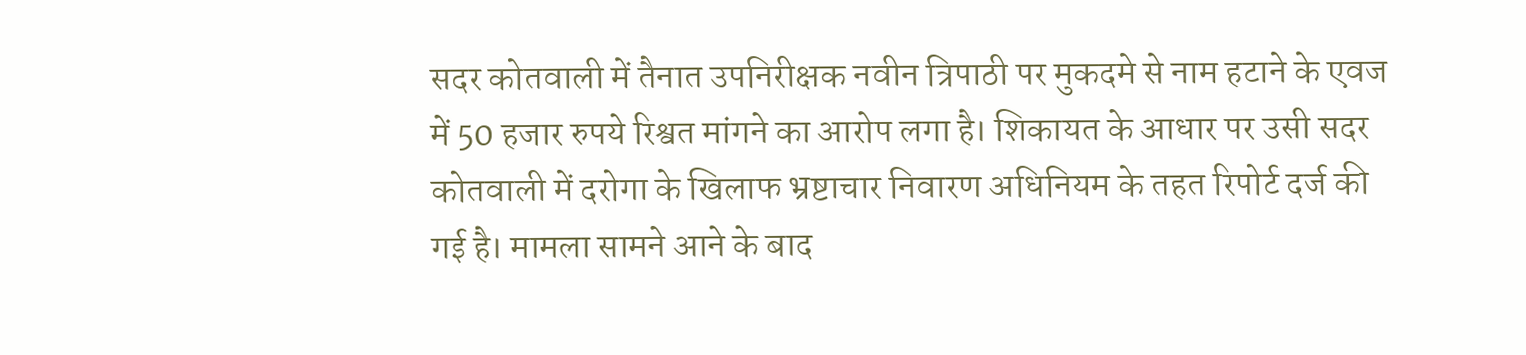सदर कोतवाली में तैनात उपनिरीक्षक नवीन त्रिपाठी पर मुकदमे से नाम हटाने के एवज में 50 हजार रुपये रिश्वत मांगने का आरोप लगा है। शिकायत के आधार पर उसी सदर कोतवाली में दरोगा के खिलाफ भ्रष्टाचार निवारण अधिनियम के तहत रिपोर्ट दर्ज की गई है। मामला सामने आने के बाद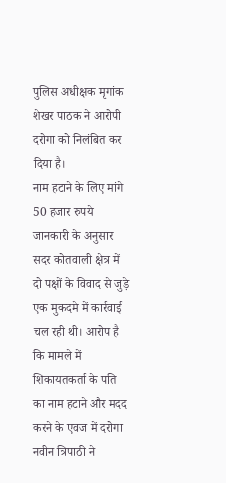पुलिस अधीक्षक मृगांक शेखर पाठक ने आरोपी दरोगा को निलंबित कर दिया है।
नाम हटाने के लिए मांगे 50 हजार रुपये
जानकारी के अनुसार सदर कोतवाली क्षेत्र में दो पक्षों के विवाद से जुड़े एक मुकदमे में कार्रवाई चल रही थी। आरोप है कि मामले में शिकायतकर्ता के पति का नाम हटाने और मदद करने के एवज में दरोगा नवीन त्रिपाठी ने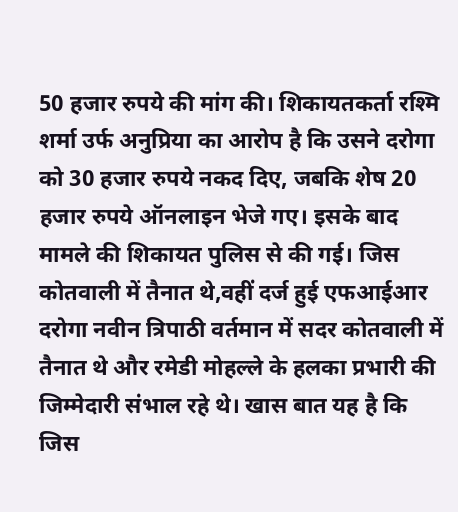50 हजार रुपये की मांग की। शिकायतकर्ता रश्मि शर्मा उर्फ अनुप्रिया का आरोप है कि उसने दरोगा को 30 हजार रुपये नकद दिए, जबकि शेष 20 हजार रुपये ऑनलाइन भेजे गए। इसके बाद मामले की शिकायत पुलिस से की गई। जिस कोतवाली में तैनात थे,वहीं दर्ज हुई एफआईआर
दरोगा नवीन त्रिपाठी वर्तमान में सदर कोतवाली में तैनात थे और रमेडी मोहल्ले के हलका प्रभारी की जिम्मेदारी संभाल रहे थे। खास बात यह है कि जिस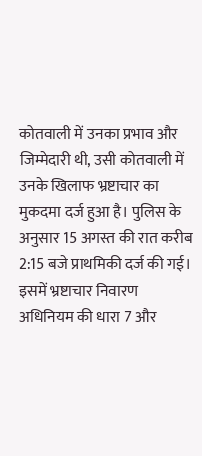कोतवाली में उनका प्रभाव और जिम्मेदारी थी, उसी कोतवाली में उनके खिलाफ भ्रष्टाचार का मुकदमा दर्ज हुआ है। पुलिस के अनुसार 15 अगस्त की रात करीब 2:15 बजे प्राथमिकी दर्ज की गई। इसमें भ्रष्टाचार निवारण अधिनियम की धारा 7 और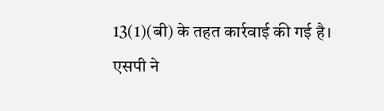13(1)(बी) के तहत कार्रवाई की गई है।
एसपी ने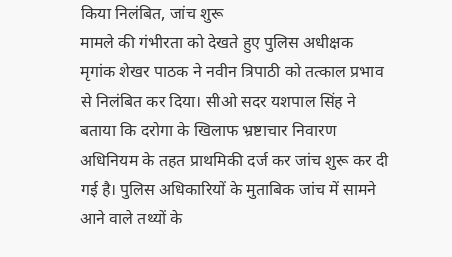किया निलंबित, जांच शुरू
मामले की गंभीरता को देखते हुए पुलिस अधीक्षक मृगांक शेखर पाठक ने नवीन त्रिपाठी को तत्काल प्रभाव से निलंबित कर दिया। सीओ सदर यशपाल सिंह ने बताया कि दरोगा के खिलाफ भ्रष्टाचार निवारण अधिनियम के तहत प्राथमिकी दर्ज कर जांच शुरू कर दी गई है। पुलिस अधिकारियों के मुताबिक जांच में सामने आने वाले तथ्यों के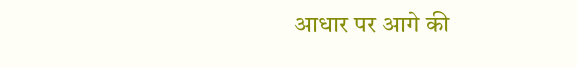आधार पर आगे की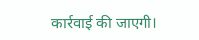कार्रवाई की जाएगी।